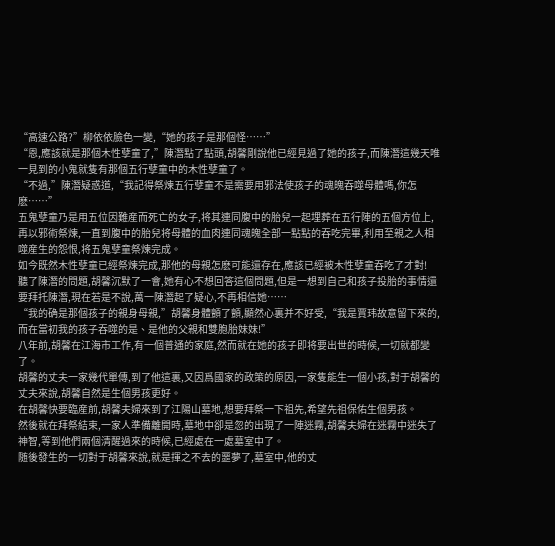“高速公路?”柳依依臉色一變,“她的孩子是那個怪……”
“恩,應該就是那個木性孽童了,”陳潛點了點頭,胡馨剛說他已經見過了她的孩子,而陳潛這幾天唯一見到的小鬼就隻有那個五行孽童中的木性孽童了。
“不過,”陳潛疑惑道,“我記得祭煉五行孽童不是需要用邪法使孩子的魂魄吞噬母體嗎,你怎麽……”
五鬼孽童乃是用五位因難産而死亡的女子,将其連同腹中的胎兒一起埋葬在五行陣的五個方位上,再以邪術祭煉,一直到腹中的胎兒将母體的血肉連同魂魄全部一點點的吞吃完畢,利用至親之人相噬産生的怨恨,将五鬼孽童祭煉完成。
如今既然木性孽童已經祭煉完成,那他的母親怎麽可能還存在,應該已經被木性孽童吞吃了才對!
聽了陳潛的問題,胡馨沉默了一會,她有心不想回答這個問題,但是一想到自己和孩子投胎的事情還要拜托陳潛,現在若是不說,萬一陳潛起了疑心,不再相信她……
“我的确是那個孩子的親身母親,”胡馨身體顫了顫,顯然心裏并不好受,“我是賈玮故意留下來的,而在當初我的孩子吞噬的是、是他的父親和雙胞胎妹妹!”
八年前,胡馨在江海市工作,有一個普通的家庭,然而就在她的孩子即将要出世的時候,一切就都變了。
胡馨的丈夫一家幾代單傳,到了他這裏,又因爲國家的政策的原因,一家隻能生一個小孩,對于胡馨的丈夫來說,胡馨自然是生個男孩更好。
在胡馨快要臨産前,胡馨夫婦來到了江陽山墓地,想要拜祭一下祖先,希望先祖保佑生個男孩。
然後就在拜祭結束,一家人準備離開時,墓地中卻是忽的出現了一陣迷霧,胡馨夫婦在迷霧中迷失了神智,等到他們兩個清醒過來的時候,已經處在一處墓室中了。
随後發生的一切對于胡馨來說,就是揮之不去的噩夢了,墓室中,他的丈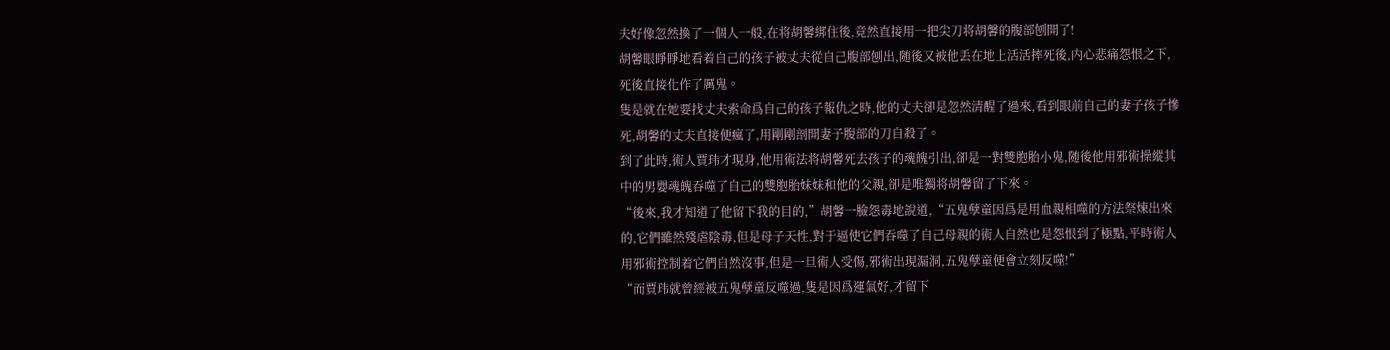夫好像忽然換了一個人一般,在将胡馨綁住後,竟然直接用一把尖刀将胡馨的腹部刨開了!
胡馨眼睜睜地看着自己的孩子被丈夫從自己腹部刨出,随後又被他丢在地上活活摔死後,内心悲痛怨恨之下,死後直接化作了厲鬼。
隻是就在她要找丈夫索命爲自己的孩子報仇之時,他的丈夫卻是忽然清醒了過來,看到眼前自己的妻子孩子慘死,胡馨的丈夫直接便瘋了,用剛剛剖開妻子腹部的刀自殺了。
到了此時,術人賈玮才現身,他用術法将胡馨死去孩子的魂魄引出,卻是一對雙胞胎小鬼,随後他用邪術操縱其中的男嬰魂魄吞噬了自己的雙胞胎妹妹和他的父親,卻是唯獨将胡馨留了下來。
“後來,我才知道了他留下我的目的,”胡馨一臉怨毒地說道,“五鬼孽童因爲是用血親相噬的方法祭煉出來的,它們雖然殘虐陰毒,但是母子天性,對于逼使它們吞噬了自己母親的術人自然也是怨恨到了極點,平時術人用邪術控制着它們自然沒事,但是一旦術人受傷,邪術出現漏洞,五鬼孽童便會立刻反噬!”
“而賈玮就曾經被五鬼孽童反噬過,隻是因爲運氣好,才留下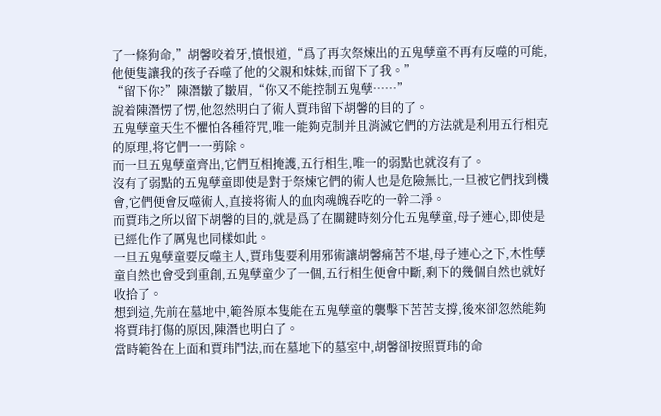了一條狗命,”胡馨咬着牙,憤恨道,“爲了再次祭煉出的五鬼孽童不再有反噬的可能,他便隻讓我的孩子吞噬了他的父親和妹妹,而留下了我。”
“留下你?”陳潛皺了皺眉,“你又不能控制五鬼孽……”
說着陳潛愣了愣,他忽然明白了術人賈玮留下胡馨的目的了。
五鬼孽童天生不懼怕各種符咒,唯一能夠克制并且消滅它們的方法就是利用五行相克的原理,将它們一一剪除。
而一旦五鬼孽童齊出,它們互相掩護,五行相生,唯一的弱點也就沒有了。
沒有了弱點的五鬼孽童即使是對于祭煉它們的術人也是危險無比,一旦被它們找到機會,它們便會反噬術人,直接将術人的血肉魂魄吞吃的一幹二淨。
而賈玮之所以留下胡馨的目的,就是爲了在關鍵時刻分化五鬼孽童,母子連心,即使是已經化作了厲鬼也同樣如此。
一旦五鬼孽童要反噬主人,賈玮隻要利用邪術讓胡馨痛苦不堪,母子連心之下,木性孽童自然也會受到重創,五鬼孽童少了一個,五行相生便會中斷,剩下的幾個自然也就好收拾了。
想到這,先前在墓地中,範咎原本隻能在五鬼孽童的襲擊下苦苦支撐,後來卻忽然能夠将賈玮打傷的原因,陳潛也明白了。
當時範咎在上面和賈玮鬥法,而在墓地下的墓室中,胡馨卻按照賈玮的命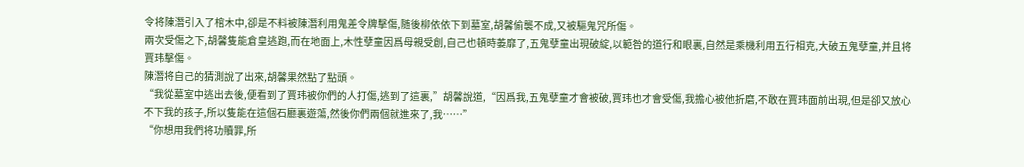令将陳潛引入了棺木中,卻是不料被陳潛利用鬼差令牌擊傷,随後柳依依下到墓室,胡馨偷襲不成,又被驅鬼咒所傷。
兩次受傷之下,胡馨隻能倉皇逃跑,而在地面上,木性孽童因爲母親受創,自己也頓時萎靡了,五鬼孽童出現破綻,以範咎的道行和眼裏,自然是乘機利用五行相克,大破五鬼孽童,并且将賈玮擊傷。
陳潛将自己的猜測說了出來,胡馨果然點了點頭。
“我從墓室中逃出去後,便看到了賈玮被你們的人打傷,逃到了這裏,”胡馨說道,“因爲我,五鬼孽童才會被破,賈玮也才會受傷,我擔心被他折磨,不敢在賈玮面前出現,但是卻又放心不下我的孩子,所以隻能在這個石廳裏遊蕩,然後你們兩個就進來了,我……”
“你想用我們将功贖罪,所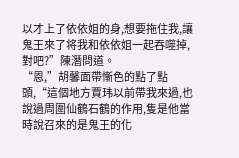以才上了依依姐的身,想要拖住我,讓鬼王來了将我和依依姐一起吞噬掉,對吧?”陳潛問道。
“恩,”胡馨面帶慚色的點了點頭,“這個地方賈玮以前帶我來過,也說過周圍仙鶴石鶴的作用,隻是他當時說召來的是鬼王的化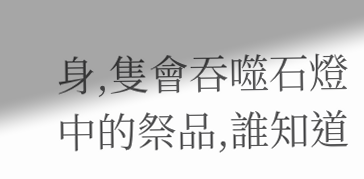身,隻會吞噬石燈中的祭品,誰知道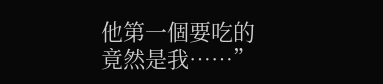他第一個要吃的竟然是我……”